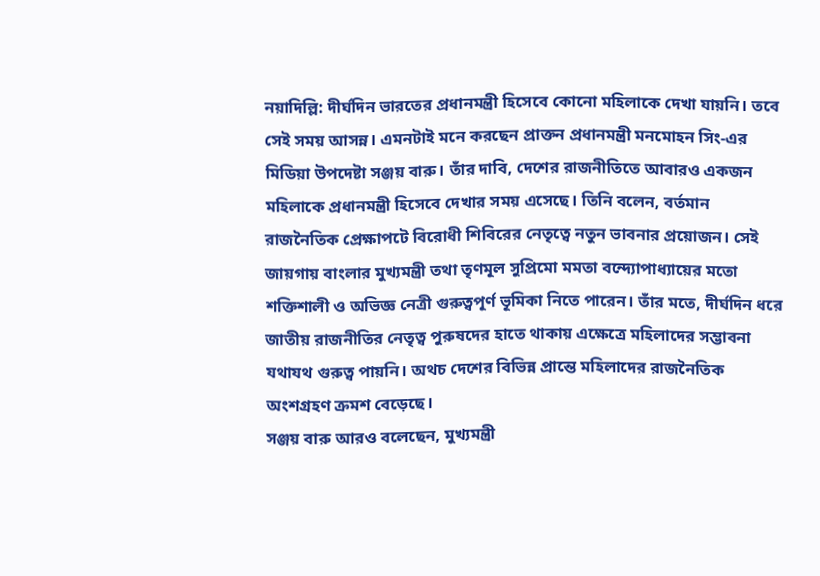নয়াদিল্লি: দীর্ঘদিন ভারতের প্রধানমন্ত্রী হিসেবে কোনো মহিলাকে দেখা যায়নি। তবে সেই সময় আসন্ন। এমনটাই মনে করছেন প্রাক্তন প্রধানমন্ত্রী মনমোহন সিং-এর মিডিয়া উপদেষ্টা সঞ্জয় বারু। তাঁর দাবি, দেশের রাজনীতিতে আবারও একজন মহিলাকে প্রধানমন্ত্রী হিসেবে দেখার সময় এসেছে। তিনি বলেন, বর্তমান রাজনৈতিক প্রেক্ষাপটে বিরোধী শিবিরের নেতৃত্বে নতুন ভাবনার প্রয়োজন। সেই জায়গায় বাংলার মুখ্যমন্ত্রী তথা তৃণমূল সুপ্রিমো মমতা বন্দ্যোপাধ্যায়ের মতো শক্তিশালী ও অভিজ্ঞ নেত্রী গুরুত্বপূর্ণ ভূমিকা নিতে পারেন। তাঁর মতে, দীর্ঘদিন ধরে জাতীয় রাজনীতির নেতৃত্ব পুরুষদের হাতে থাকায় এক্ষেত্রে মহিলাদের সম্ভাবনা যথাযথ গুরুত্ব পায়নি। অথচ দেশের বিভিন্ন প্রান্তে মহিলাদের রাজনৈতিক অংশগ্রহণ ক্রমশ বেড়েছে।
সঞ্জয় বারু আরও বলেছেন, মুখ্যমন্ত্রী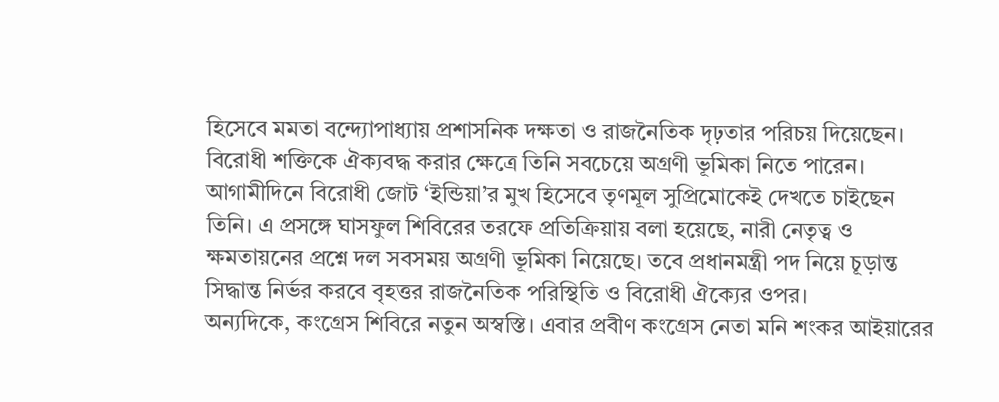হিসেবে মমতা বন্দ্যোপাধ্যায় প্রশাসনিক দক্ষতা ও রাজনৈতিক দৃঢ়তার পরিচয় দিয়েছেন। বিরোধী শক্তিকে ঐক্যবদ্ধ করার ক্ষেত্রে তিনি সবচেয়ে অগ্রণী ভূমিকা নিতে পারেন। আগামীদিনে বিরোধী জোট ‘ইন্ডিয়া’র মুখ হিসেবে তৃণমূল সুপ্রিমোকেই দেখতে চাইছেন তিনি। এ প্রসঙ্গে ঘাসফুল শিবিরের তরফে প্রতিক্রিয়ায় বলা হয়েছে, নারী নেতৃত্ব ও ক্ষমতায়নের প্রশ্নে দল সবসময় অগ্রণী ভূমিকা নিয়েছে। তবে প্রধানমন্ত্রী পদ নিয়ে চূড়ান্ত সিদ্ধান্ত নির্ভর করবে বৃহত্তর রাজনৈতিক পরিস্থিতি ও বিরোধী ঐক্যের ওপর।
অন্যদিকে, কংগ্রেস শিবিরে নতুন অস্বস্তি। এবার প্রবীণ কংগ্রেস নেতা মনি শংকর আইয়ারের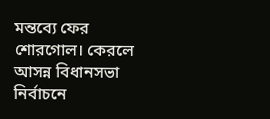মন্তব্যে ফের শোরগোল। কেরলে আসন্ন বিধানসভা নির্বাচনে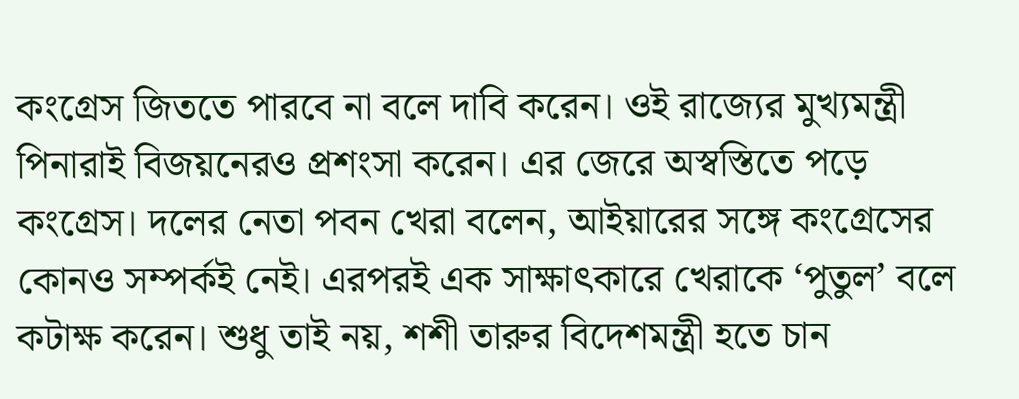কংগ্রেস জিততে পারবে না বলে দাবি করেন। ওই রাজ্যের মুখ্যমন্ত্রী পিনারাই বিজয়নেরও প্রশংসা করেন। এর জেরে অস্বস্তিতে পড়ে কংগ্রেস। দলের নেতা পবন খেরা বলেন, আইয়ারের সঙ্গে কংগ্রেসের কোনও সম্পর্কই নেই। এরপরই এক সাক্ষাৎকারে খেরাকে ‘পুতুল’ বলে কটাক্ষ করেন। শুধু তাই নয়, শশী তারুর বিদেশমন্ত্রী হতে চান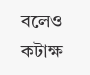বলেও কটাক্ষ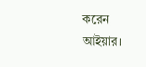করেন আইয়ার।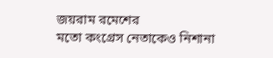জয়রাম রমেশের
মতো কংগ্রেস নেতাকেও নিশানা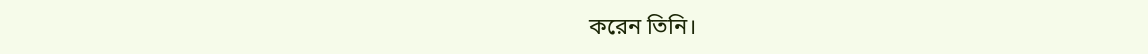করেন তিনি।